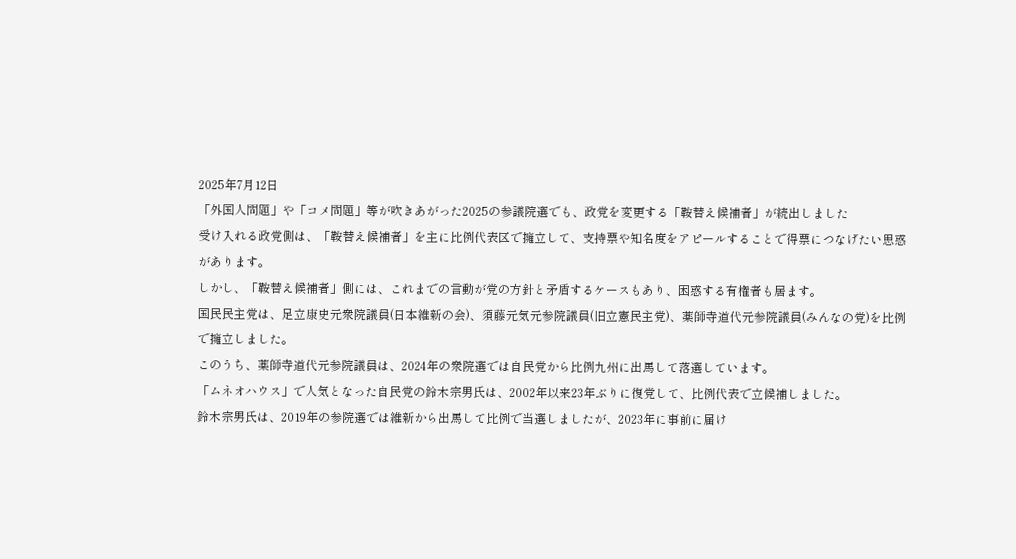2025年7月12日
「外国人問題」や「コメ問題」等が吹きあがった2025の参議院選でも、政党を変更する「鞍替え候補者」が続出しました
受け入れる政党側は、「鞍替え候補者」を主に比例代表区で擁立して、支持票や知名度をアピールすることで得票につなげたい思惑があります。
しかし、「鞍替え候補者」側には、これまでの言動が党の方針と矛盾するケースもあり、困惑する有権者も居ます。
国民民主党は、足立康史元衆院議員(日本維新の会)、須藤元気元参院議員(旧立憲民主党)、薬師寺道代元参院議員(みんなの党)を比例で擁立しました。
このうち、薬師寺道代元参院議員は、2024年の衆院選では自民党から比例九州に出馬して落選しています。
「ムネオハウス」で人気となった自民党の鈴木宗男氏は、2002年以来23年ぶりに復党して、比例代表で立候補しました。
鈴木宗男氏は、2019年の参院選では維新から出馬して比例で当選しましたが、2023年に事前に届け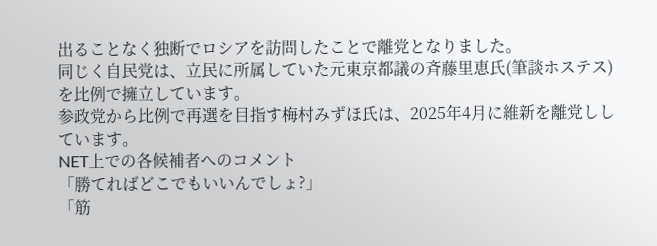出ることなく独断でロシアを訪問したことで離党となりました。
同じく自民党は、立民に所属していた元東京都議の斉藤里恵氏(筆談ホステス)を比例で擁立しています。
参政党から比例で再選を目指す梅村みずほ氏は、2025年4月に維新を離党ししています。
NET上での各候補者へのコメント
「勝てればどこでもいいんでしょ?」
「筋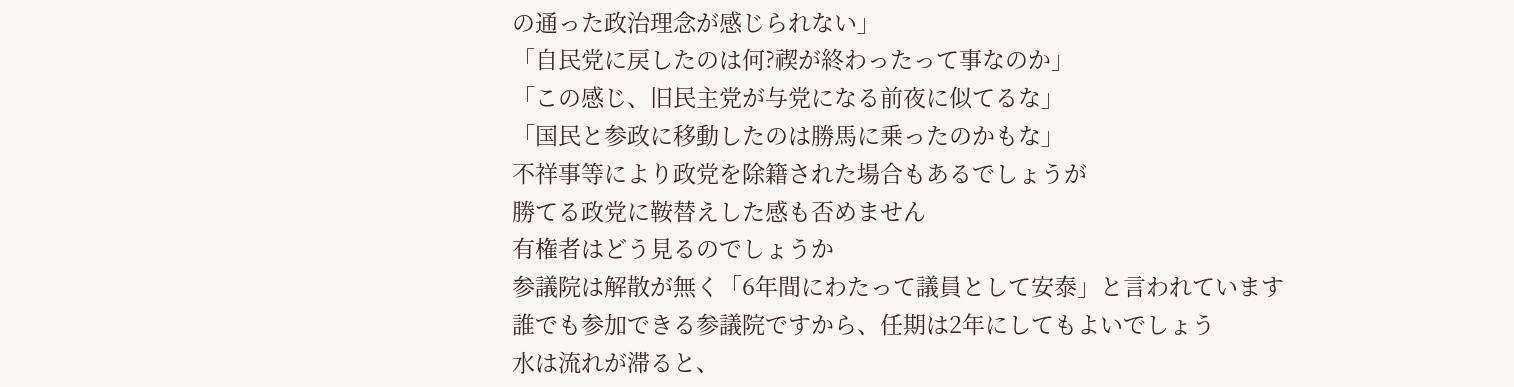の通った政治理念が感じられない」
「自民党に戻したのは何?禊が終わったって事なのか」
「この感じ、旧民主党が与党になる前夜に似てるな」
「国民と参政に移動したのは勝馬に乗ったのかもな」
不祥事等により政党を除籍された場合もあるでしょうが
勝てる政党に鞍替えした感も否めません
有権者はどう見るのでしょうか
参議院は解散が無く「6年間にわたって議員として安泰」と言われています
誰でも参加できる参議院ですから、任期は2年にしてもよいでしょう
水は流れが滞ると、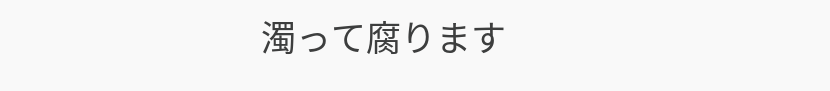濁って腐ります